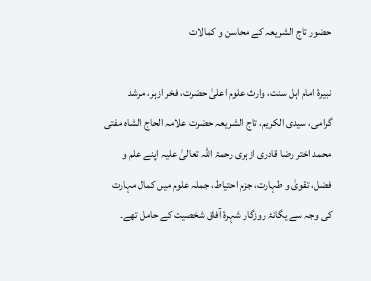حضور تاج الشریعہ کے محاسن و کمالات

نبیرۂ امام اہل سنت، وارث علوم اعلیٰ حضرت، فخر ازہر، مرشد گرامی، سیدی الکریم، تاج الشریعہ حضرت علامہ الحاج الشاہ مفتی محمد اختر رضا قادری ازہری رحمۃ اللہ تعالیٰ علیہ اپنے علم و فضل، تقویٰ و طہارت، جزم احتیاط، جملہ علوم میں کمال مہارت کی وجہ سے یگانۂ روزگار شہرۂ آفاق شخصیت کے حامل تھے۔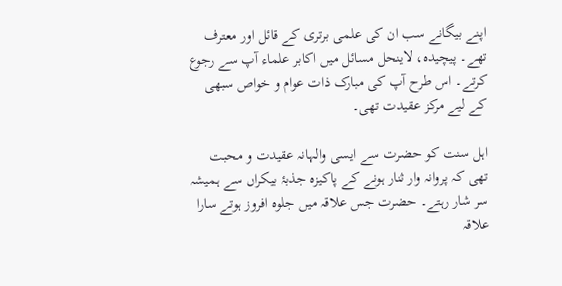اپنے بیگانے سب ان کی علمی برتری کے قائل اور معترف تھے۔ پیچیدہ، لاینحل مسائل میں اکابر علماء آپ سے رجوع کرتے۔ اس طرح آپ کی مبارک ذات عوام و خواص سبھی کے لیے مرکز عقیدت تھی۔

اہل سنت کو حضرت سے ایسی والہانہ عقیدت و محبت تھی کہ پروانہ وار ثنار ہونے کے پاکیزہ جذبۂ بیکراں سے ہمیشہ سر شار رہتے۔ حضرت جس علاقہ میں جلوہ افروز ہوتے سارا علاقہ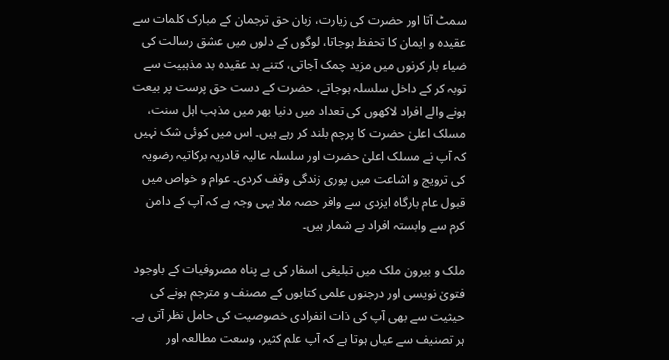سمٹ آتا اور حضرت کی زیارت، زبان حق ترجمان کے مبارک کلمات سے عقیدہ و ایمان کا تحفظ ہوجاتا، لوگوں کے دلوں میں عشق رسالت کی ضیاء بار کرنوں میں مزید چمک آجاتی، کتنے بد عقیدہ بد مذہبیت سے توبہ کر کے داخل سلسلہ ہوجاتے، حضرت کے دست حق پرست پر بیعت ہونے والے افراد لاکھوں کی تعداد میں دنیا بھر میں مذہب اہل سنت، مسلک اعلیٰ حضرت کا پرچم بلند کر رہے ہیں۔ اس میں کوئی شک نہیں کہ آپ نے مسلک اعلیٰ حضرت اور سلسلہ عالیہ قادریہ برکاتیہ رضویہ کی ترویج و اشاعت میں پوری زندگی وقف کردی۔ عوام و خواص میں قبول عام بارگاہ ایزدی سے وافر حصہ ملا یہی وجہ ہے کہ آپ کے دامن کرم سے وابستہ افراد بے شمار ہیں۔

ملک و بیرون ملک میں تبلیغی اسفار کی بے پناہ مصروفیات کے باوجود فتویٰ نویسی اور درجنوں علمی کتابوں کے مصنف و مترجم ہونے کی حیثیت سے بھی آپ کی ذات انفرادی خصوصیت کی حامل نظر آتی ہے۔ ہر تصنیف سے عیاں ہوتا ہے کہ آپ علم کثیر، وسعت مطالعہ اور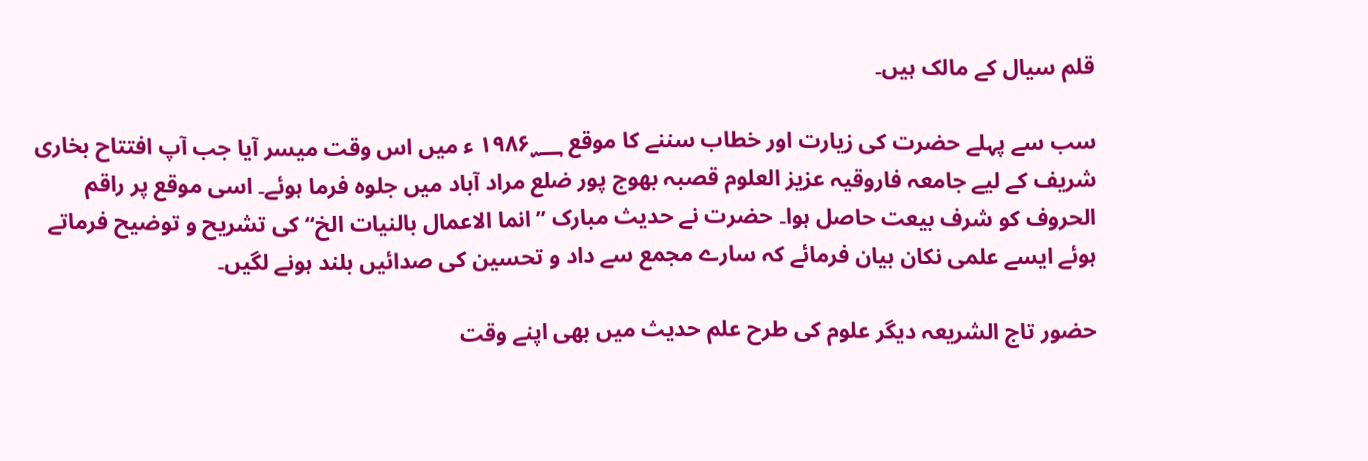قلم سیال کے مالک ہیں۔

سب سے پہلے حضرت کی زیارت اور خطاب سننے کا موقع ۱۹۸۶؁ ء میں اس وقت میسر آیا جب آپ افتتاح بخاری شریف کے لیے جامعہ فاروقیہ عزیز العلوم قصبہ بھوج پور ضلع مراد آباد میں جلوہ فرما ہوئے۔ اسی موقع پر راقم الحروف کو شرف بیعت حاصل ہوا۔ حضرت نے حدیث مبارک ’’انما الاعمال بالنیات الخ‘‘ کی تشریح و توضیح فرماتے ہوئے ایسے علمی نکان بیان فرمائے کہ سارے مجمع سے داد و تحسین کی صدائیں بلند ہونے لگیں۔

حضور تاج الشریعہ دیگر علوم کی طرح علم حدیث میں بھی اپنے وقت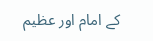کے امام اور عظیم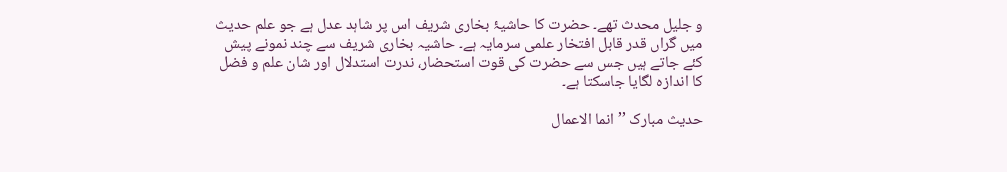و جلیل محدث تھے۔ حضرت کا حاشیۂ بخاری شریف اس پر شاہد عدل ہے جو علم حدیث میں گراں قدر قابل افتخار علمی سرمایہ ہے۔ حاشیہ بخاری شریف سے چند نمونے پیش کئے جاتے ہیں جس سے حضرت کی قوت استحضار، ندرت استدلال اور شان علم و فضل کا اندازہ لگایا جاسکتا ہے۔

حدیث مبارک ’’انما الاعمال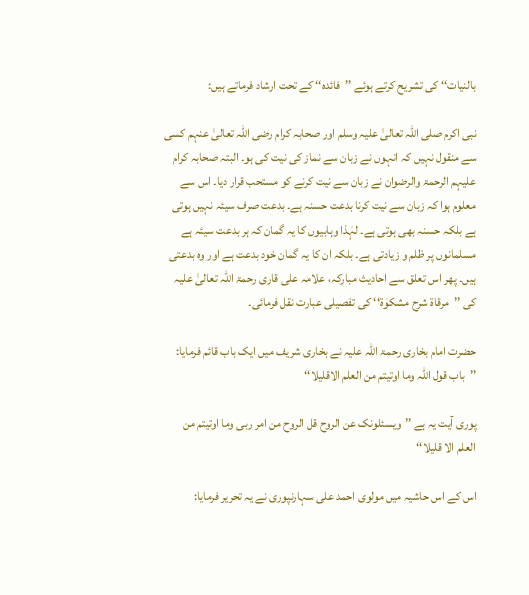بالنیات‘‘ کی تشریح کرتے ہوئے ’’فائدہ‘‘ کے تحت ارشاد فرماتے ہیں:

نبی اکرم صلی اللہ تعالیٰ علیہ وسلم اور صحابہ کرام رضی اللہ تعالیٰ عنہم کسی سے منقول نہیں کہ انہوں نے زبان سے نماز کی نیت کی ہو۔ البتہ صحابہ کرام علیہم الرحمۃ والرضوان نے زبان سے نیت کرنے کو مستحب قرار دیا۔ اس سے معلوم ہوا کہ زبان سے نیت کرنا بدعت حسنہ ہے۔ بدعت صرف سیئہ نہیں ہوتی ہے بلکہ حسنہ بھی ہوتی ہے۔ لہٰذا وہابیوں کا یہ گمان کہ ہر بدعت سیئہ ہے مسلمانوں پر ظلم و زیادتی ہے۔ بلکہ ان کا یہ گمان خود بدعت ہے اور وہ بدعتی ہیں۔ پھر اس تعلق سے احادیث مبارکہ، علامہ علی قاری رحمۃ اللہ تعالیٰ علیہ کی ’’مرقاۃ شرح مشکوٰۃ‘‘ کی تفصیلی عبارت نقل فرمائی۔

حضرت امام بخاری رحمۃ اللہ علیہ نے بخاری شریف میں ایک باب قائم فرمایا: ’’باب قول اللہ وما اوتیتم من العلم الاقلیلا‘‘

پوری آیت یہ ہے ’’ویسئلونک عن الروح قل الروح من امر ربی وما اوتیتم من العلم الا قلیلا‘‘

اس کے اس حاشیہ میں مولوی احمد علی سہارنپوری نے یہ تحریر فرمایا: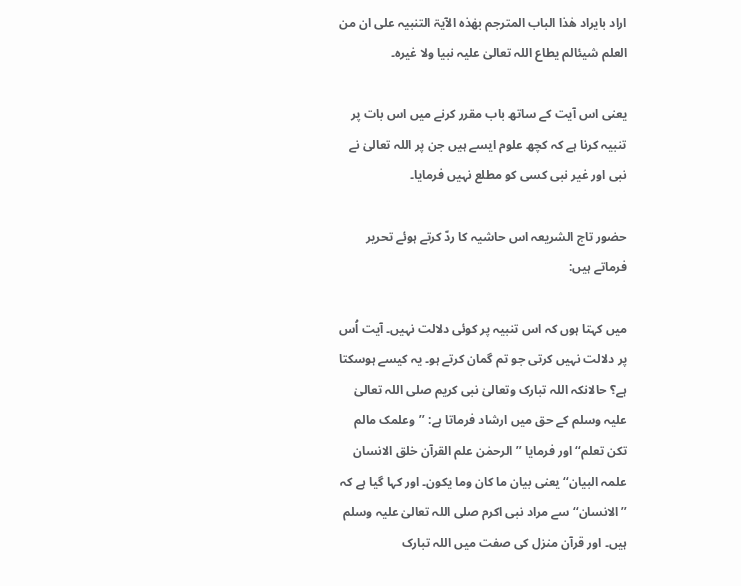اراد بایراد ھٰذا الباب المترجم بھٰذہ الآیۃ التنبیہ علی ان من العلم شیئالم یطاع اللہ تعالیٰ علیہ نبیا ولا غیرہ۔

یعنی اس آیت کے ساتھ باب مقرر کرنے میں اس بات پر تنبیہ کرنا ہے کہ کچھ علوم ایسے ہیں جن پر اللہ تعالیٰ نے نبی اور غیر نبی کسی کو مطلع نہیں فرمایا۔

حضور تاج الشریعہ اس حاشیہ کا ردّ کرتے ہوئے تحریر فرماتے ہیں:

میں کہتا ہوں کہ اس تنبیہ پر کوئی دلالت نہیں۔ آیت اُس پر دلالت نہیں کرتی جو تم گمان کرتے ہو۔ یہ کیسے ہوسکتا ہے؟ حالانکہ اللہ تبارک وتعالیٰ نبی کریم صلی اللہ تعالیٰ علیہ وسلم کے حق میں ارشاد فرماتا ہے: ’’وعلمک مالم تکن تعلم‘‘ اور فرمایا ’’الرحمٰن علم القرآن خلق الانسان علمہ البیان‘‘ یعنی بیان ما کان وما یکون۔ اور کہا گیا ہے کہ ’’الانسان‘‘ سے مراد نبی اکرم صلی اللہ تعالیٰ علیہ وسلم ہیں۔ اور قرآن منزل کی صفت میں اللہ تبارک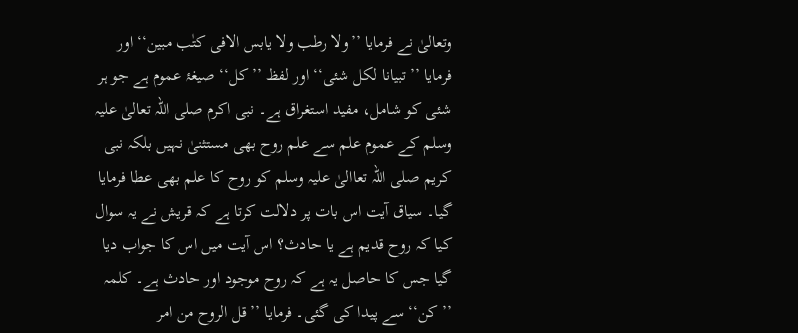وتعالیٰ نے فرمایا ’’ولا رطب ولا یابس الافی کتٰب مبین‘‘ اور فرمایا ’’تبیانا لکل شئی‘‘ اور لفظ ’’کل‘‘ صیغۂ عموم ہے جو ہر شئی کو شامل، مفید استغراق ہے۔ نبی اکرم صلی اللہ تعالیٰ علیہ وسلم کے عموم علم سے علم روح بھی مستثنیٰ نہیں بلکہ نبی کریم صلی اللہ تعاالیٰ علیہ وسلم کو روح کا علم بھی عطا فرمایا گیا۔ سیاق آیت اس بات پر دلالت کرتا ہے کہ قریش نے یہ سوال کیا کہ روح قدیم ہے یا حادث؟ اس آیت میں اس کا جواب دیا گیا جس کا حاصل یہ ہے کہ روح موجود اور حادث ہے۔ کلمہ ’’کن‘‘ سے پیدا کی گئی۔ فرمایا ’’قل الروح من امر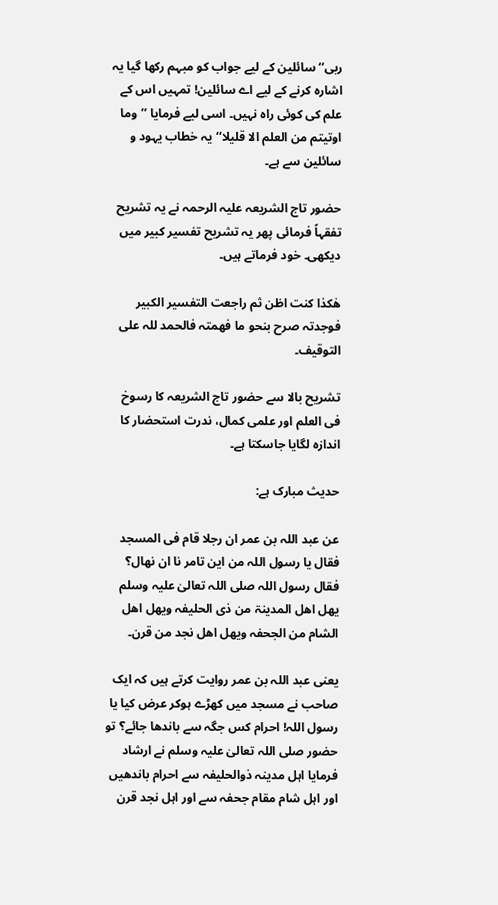ربی‘‘ سائلین کے لیے جواب کو مبہم رکھا گیا یہ اشارہ کرنے کے لیے اے سائلین! تمہیں اس کے علم کی کوئی راہ نہیں۔ اسی لیے فرمایا ’’وما اوتیتم من العلم الا قلیلا‘‘ یہ خطاب یہود و سائلین سے ہے۔

حضور تاج الشریعہ علیہ الرحمہ نے یہ تشریح تفقہاً فرمائی پھر یہ تشریح تفسیر کبیر میں دیکھی۔ خود فرماتے ہیں۔

ھٰکذا کنت اظن ثم راجعت التفسیر الکبیر فوجدتہ صرح بنحو ما فھمتہ فالحمد للہ علی التوقیف۔

تشریح بالا سے حضور تاج الشریعہ کا رسوخ فی العلم اور علمی کمال، ندرت استحضار کا اندازہ لگایا جاسکتا ہے۔

حدیث مبارک ہے:

عن عبد اللہ بن عمر ان رجلا قام فی المسجد فقال یا رسول اللہ من این تامر نا ان نھال؟ فقال رسول اللہ صلی اللہ تعالیٰ علیہ وسلم یھل اھل المدینۃ من ذی الحلیفہ ویھل اھل الشام من الجحفہ ویھل اھل نجد من قرن۔

یعنی عبد اللہ بن عمر روایت کرتے ہیں کہ ایک صاحب نے مسجد میں کھڑے ہوکر عرض کیا یا رسول اللہ! احرام کس جگہ سے باندھا جائے؟ تو حضور صلی اللہ تعالیٰ علیہ وسلم نے ارشاد فرمایا اہل مدینہ ذوالحلیفہ سے احرام باندھیں اور اہل شام مقام جحفہ سے اور اہل نجد قرن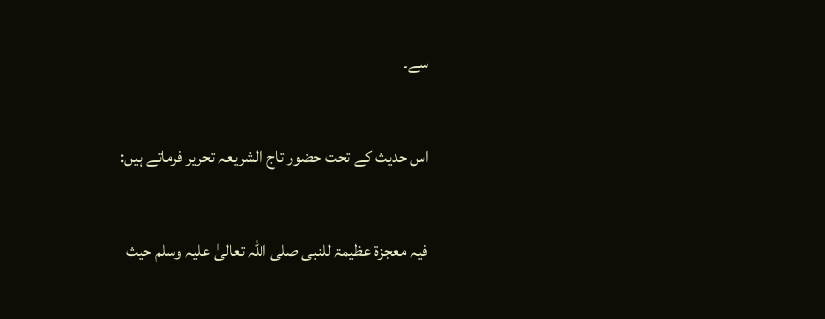سے۔

اس حدیث کے تحت حضور تاج الشریعہ تحریر فرماتے ہیں:

فیہ معجزۃ عظیمۃ للنبی صلی اللہ تعالیٰ علیہ وسلم حیث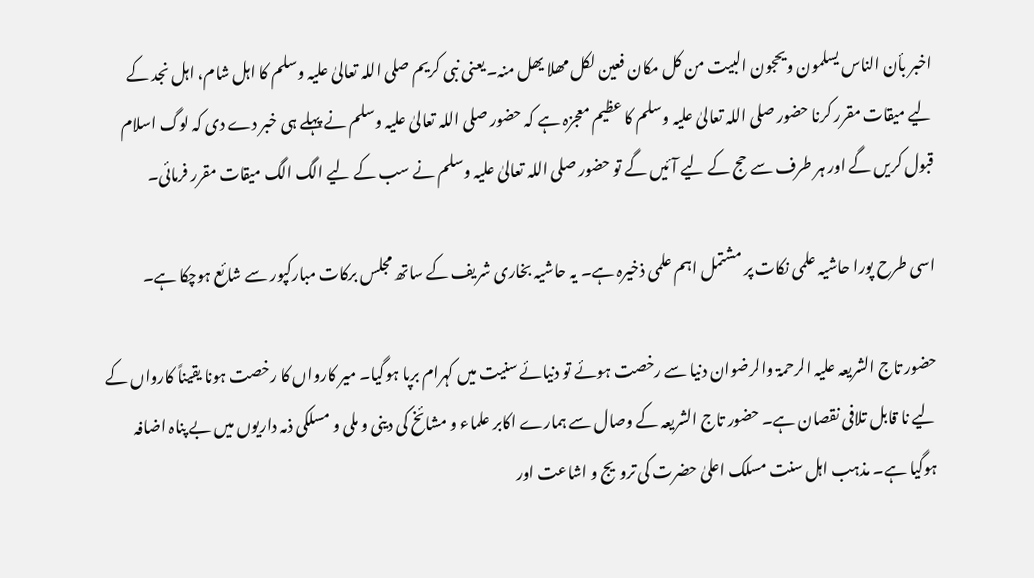اخبر بأن الناس یسلمون ویحجون البیت من کل مکان فعین لکل مھلا یھل منہ۔یعنی نبی کریم صلی اللہ تعالیٰ علیہ وسلم کا اہل شام، اہل نجد کے لیے میقات مقرر کرنا حضور صلی اللہ تعالیٰ علیہ وسلم کا عظیم معجزہ ہے کہ حضور صلی اللہ تعالیٰ علیہ وسلم نے پہلے ہی خبر دے دی کہ لوگ اسلام قبول کریں گے اور ہر طرف سے حج کے لیے آئیں گے تو حضور صلی اللہ تعالیٰ علیہ وسلم نے سب کے لیے الگ الگ میقات مقرر فرمائی۔

اسی طرح پورا حاشیہ علمی نکات پر مشتمل اہم علمی ذخیرہ ہے۔ یہ حاشیہ بخاری شریف کے ساتھ مجلس برکات مبارکپور سے شائع ہوچکا ہے۔

حضور تاج الشریعہ علیہ الرحمۃ والرضوان دنیا سے رخصت ہوئے تو دنیائے سنیت میں کہرام برپا ہوگیا۔ میر کارواں کا رخصت ہونا یقیناً کارواں کے لیے نا قابل تلافی نقصان ہے۔ حضور تاج الشریعہ کے وصال سے ہمارے اکابر علماء و مشائخ کی دینی و ملی و مسلکی ذمہ داریوں میں بے پناہ اضافہ ہوگیا ہے۔ مذہب اہل سنت مسلک اعلیٰ حضرت کی ترویج و اشاعت اور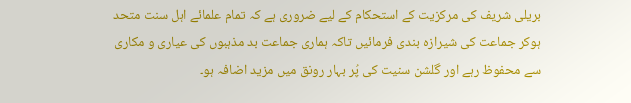بریلی شریف کی مرکزیت کے استحکام کے لیے ضروری ہے کہ تمام علمائے اہل سنت متحد ہوکر جماعت کی شیرازہ بندی فرمائیں تاکہ ہماری جماعت بد مذہبوں کی عیاری و مکاری سے محفوظ رہے اور گلشن سنیت کی پُر بہار رونق میں مزید اضافہ ہو۔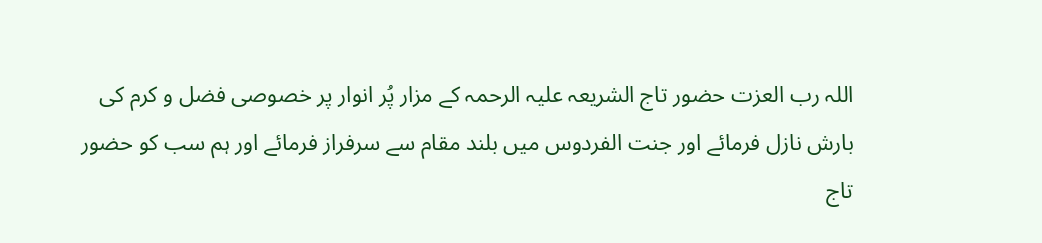اللہ رب العزت حضور تاج الشریعہ علیہ الرحمہ کے مزار پُر انوار پر خصوصی فضل و کرم کی بارش نازل فرمائے اور جنت الفردوس میں بلند مقام سے سرفراز فرمائے اور ہم سب کو حضور تاج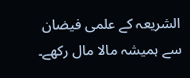الشریعہ کے علمی فیضان سے ہمیشہ مالا مال رکھے۔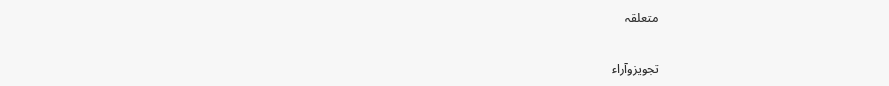متعلقہ

تجویزوآراء